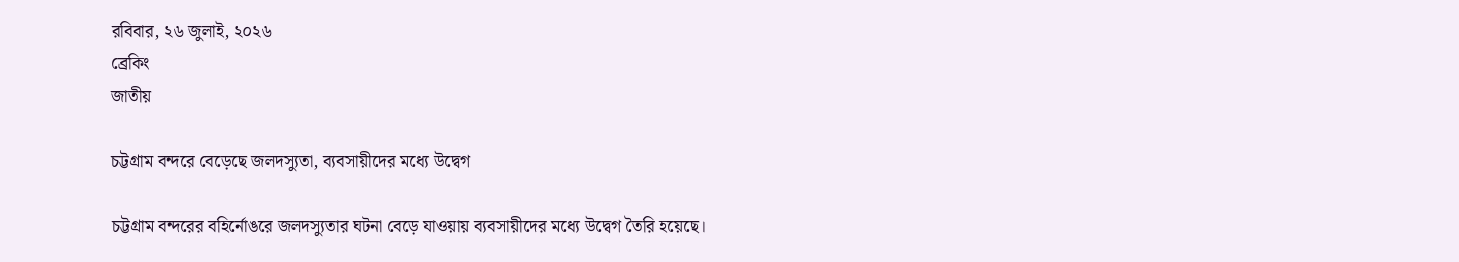রবিবার, ২৬ জুলাই, ২০২৬
ব্রেকিং
জাতীয়

চট্টগ্রাম বন্দরে বেড়েছে জলদস্যুতা, ব্যবসায়ীদের মধ্যে উদ্বেগ

চট্টগ্রাম বন্দরের বহির্নোঙরে জলদস্যুতার ঘটনা বেড়ে যাওয়ায় ব্যবসায়ীদের মধ্যে উদ্বেগ তৈরি হয়েছে।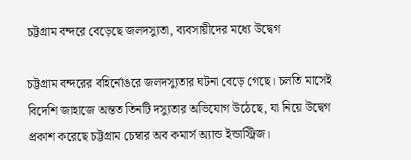চট্টগ্রাম বন্দরে বেড়েছে জলদস্যুতা, ব্যবসায়ীদের মধ্যে উদ্বেগ

চট্টগ্রাম বন্দরের বহির্নোঙরে জলদস্যুতার ঘটনা বেড়ে গেছে। চলতি মাসেই বিদেশি জাহাজে অন্তত তিনটি দস্যুতার অভিযোগ উঠেছে, যা নিয়ে উদ্বেগ প্রকাশ করেছে চট্টগ্রাম চেম্বার অব কমার্স অ্যান্ড ইন্ডাস্ট্রিজ।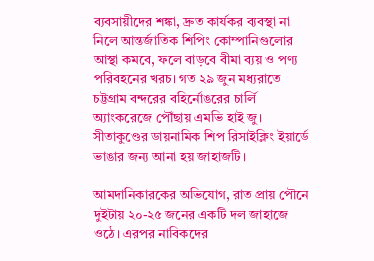ব্যবসায়ীদের শঙ্কা, দ্রুত কার্যকর ব্যবস্থা না নিলে আন্তর্জাতিক শিপিং কোম্পানিগুলোর আস্থা কমবে, ফলে বাড়বে বীমা ব্যয় ও পণ্য পরিবহনের খরচ। গত ২৯ জুন মধ্যরাতে চট্টগ্রাম বন্দরের বহির্নোঙরের চার্লি অ্যাংকরেজে পৌঁছায় এমভি হাই জু। সীতাকুণ্ডের ডায়নামিক শিপ রিসাইক্লিং ইয়ার্ডে ভাঙার জন্য আনা হয় জাহাজটি।

আমদানিকারকের অভিযোগ, রাত প্রায় পৌনে দুইটায় ২০-২৫ জনের একটি দল জাহাজে ওঠে। এরপর নাবিকদের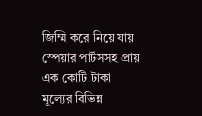জিম্মি করে নিয়ে যায় স্পেয়ার পার্টসসহ প্রায় এক কোটি টাকা মূল্যের বিভিন্ন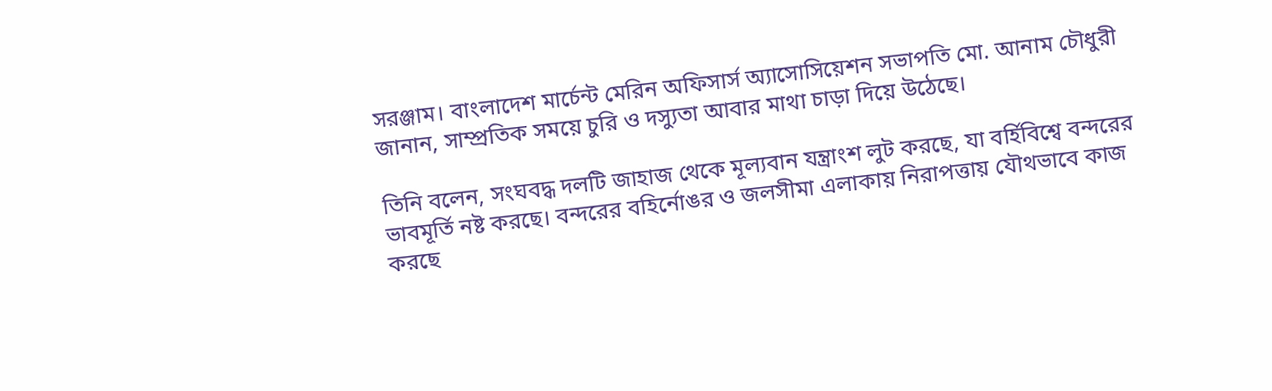সরঞ্জাম। বাংলাদেশ মার্চেন্ট মেরিন অফিসার্স অ্যাসোসিয়েশন সভাপতি মো. আনাম চৌধুরী জানান, সাম্প্রতিক সময়ে চুরি ও দস্যুতা আবার মাথা চাড়া দিয়ে উঠেছে।

তিনি বলেন, সংঘবদ্ধ দলটি জাহাজ থেকে মূল্যবান যন্ত্রাংশ লুট করছে, যা বর্হিবিশ্বে বন্দরের ভাবমূর্তি নষ্ট করছে। বন্দরের বহির্নোঙর ও জলসীমা এলাকায় নিরাপত্তায় যৌথভাবে কাজ করছে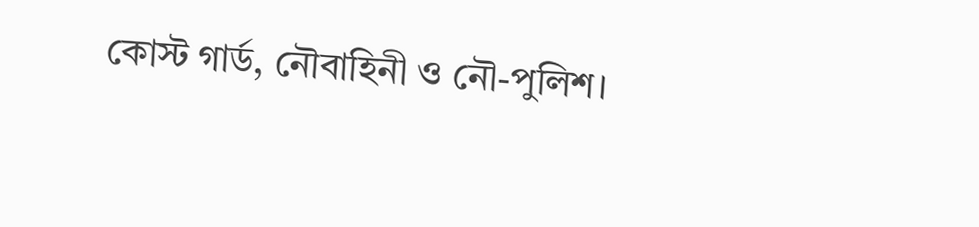কোস্ট গার্ড, নৌবাহিনী ও নৌ-পুলিশ।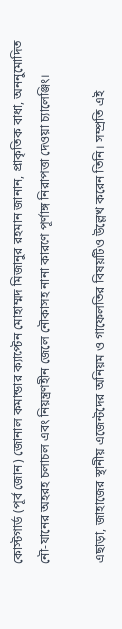কোস্টগার্ড (পূর্ব জোন) জোনাল কমান্ডার ক্যাপ্টেন মোহাম্মদ মিজানুর রহমান জানান, প্রাকৃতিক বাধা, অননুমোদিত নৌ-যানের অহরহ চলাচল এবং নিয়ন্ত্রণহীন জেলে নৌকাসহ নানা কারণে পূর্ণাঙ্গ নিরাপত্তা দেওয়া চ্যালেঞ্জিং।

এছাড়া, জাহাজের স্থানীয় এজেন্টদের অনিয়ম ও গাফেলতির বিষয়টিও উল্লেখ করেন তিনি। সম্প্রতি এই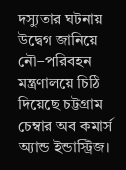দস্যুতার ঘটনায় উদ্বেগ জানিয়ে নৌ–পরিবহন মন্ত্রণালয়ে চিঠি দিয়েছে চট্টগ্রাম চেম্বার অব কমার্স অ্যান্ড ইন্ডাস্ট্রিজ।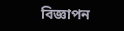বিজ্ঞাপন